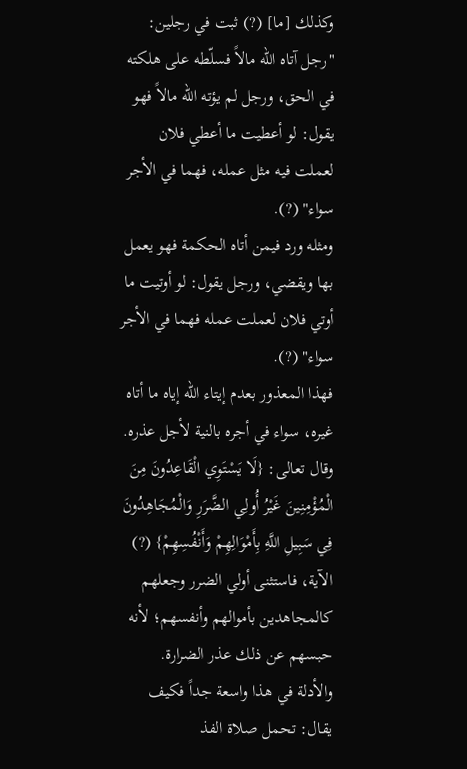وكذلك [ما] (?) ثبت في رجلين: "رجل آتاه الله مالاً فسلّطه على هلكته في الحق، ورجل لم يؤته الله مالاً فهو يقول: لو أعطيت ما أعطي فلان لعملت فيه مثل عمله، فهما في الأجر سواء" (?).
ومثله ورد فيمن أتاه الحكمة فهو يعمل بها ويقضي، ورجل يقول: لو أوتيت ما أوتي فلان لعملت عمله فهما في الأجر سواء" (?).
فهذا المعذور بعدم إيتاء الله إياه ما أتاه غيره، سواء في أجره بالنية لأجل عذره.
وقال تعالى: {لَا يَسْتَوِي الْقَاعِدُونَ مِنَ الْمُؤْمِنِينَ غَيْرُ أُولِي الضَّرَرِ وَالْمُجَاهِدُونَ فِي سَبِيلِ اللَّهِ بِأَمْوَالِهِمْ وَأَنْفُسِهِمْ} (?) الآية، فاستثنى أولي الضرر وجعلهم كالمجاهدين بأموالهم وأنفسهم؛ لأنه حبسهم عن ذلك عذر الضرارة.
والأدلة في هذا واسعة جداً فكيف يقال: تحمل صلاة الفذ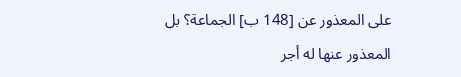على المعذور عن [148 ب] الجماعة؟ بل المعذور عنها له أجر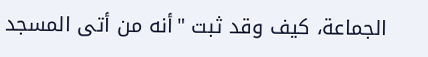الجماعة، كيف وقد ثبت "أنه من أتى المسجد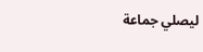ليصلي جماعة